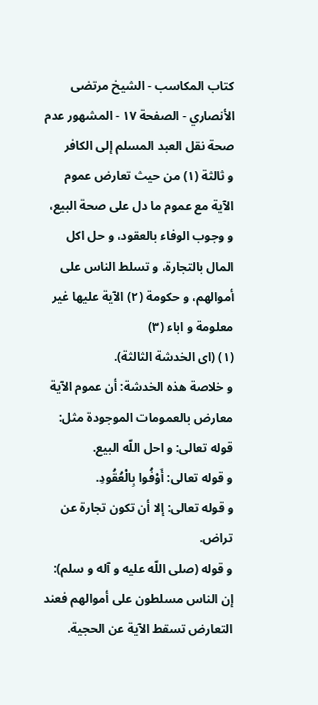كتاب المكاسب - الشيخ مرتضى الأنصاري - الصفحة ١٧ - المشهور عدم صحة نقل العبد المسلم إلى الكافر
و ثالثة (١) من حيث تعارض عموم الآية مع عموم ما دل على صحة البيع، و وجوب الوفاء بالعقود، و حل اكل المال بالتجارة، و تسلط الناس على أموالهم، و حكومة (٢) الآية عليها غير معلومة و اباء (٣)
(١) (اى الخدشة الثالثة).
و خلاصة هذه الخدشة: أن عموم الآية معارض بالعمومات الموجودة مثل: قوله تعالى: و احل اللّه البيع.
و قوله تعالى: أَوْفُوا بِالْعُقُودِ.
و قوله تعالى: إلا أن تكون تجارة عن تراض.
و قوله (صلى اللّه عليه و آله و سلم): إن الناس مسلطون على أموالهم فعند التعارض تسقط الآية عن الحجية.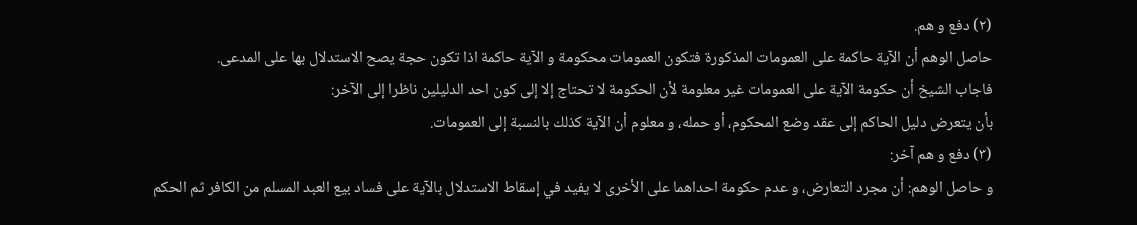(٢) دفع و هم.
حاصل الوهم أن الآية حاكمة على العمومات المذكورة فتكون العمومات محكومة و الآية حاكمة اذا تكون حجة يصح الاستدلال بها على المدعى.
فاجاب الشيخ أن حكومة الآية على العمومات غير معلومة لأن الحكومة لا تحتاج إلا إلى كون احد الدليلين ناظرا إلى الآخر:
بأن يتعرض دليل الحاكم إلى عقد وضع المحكوم، أو حمله، و معلوم أن الآية كذلك بالنسبة إلى العمومات.
(٣) دفع و هم آخر:
و حاصل الوهم: أن مجرد التعارض، و عدم حكومة احداهما على الأخرى لا يفيد في إسقاط الاستدلال بالآية على فساد بيع العبد المسلم من الكافر ثم الحكم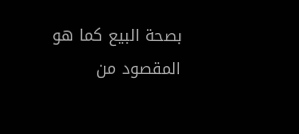بصحة البيع كما هو المقصود من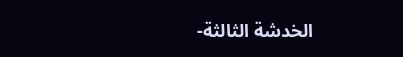الخدشة الثالثة-